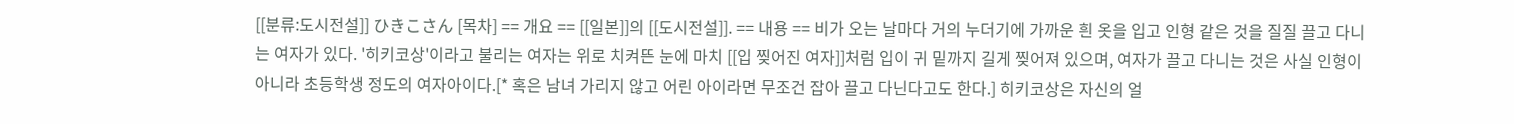[[분류:도시전설]] ひきこさん [목차] == 개요 == [[일본]]의 [[도시전설]]. == 내용 == 비가 오는 날마다 거의 누더기에 가까운 흰 옷을 입고 인형 같은 것을 질질 끌고 다니는 여자가 있다. '히키코상'이라고 불리는 여자는 위로 치켜뜬 눈에 마치 [[입 찢어진 여자]]처럼 입이 귀 밑까지 길게 찢어져 있으며, 여자가 끌고 다니는 것은 사실 인형이 아니라 초등학생 정도의 여자아이다.[* 혹은 남녀 가리지 않고 어린 아이라면 무조건 잡아 끌고 다닌다고도 한다.] 히키코상은 자신의 얼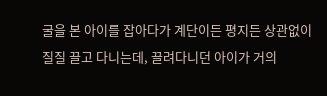굴을 본 아이를 잡아다가 계단이든 평지든 상관없이 질질 끌고 다니는데, 끌려다니던 아이가 거의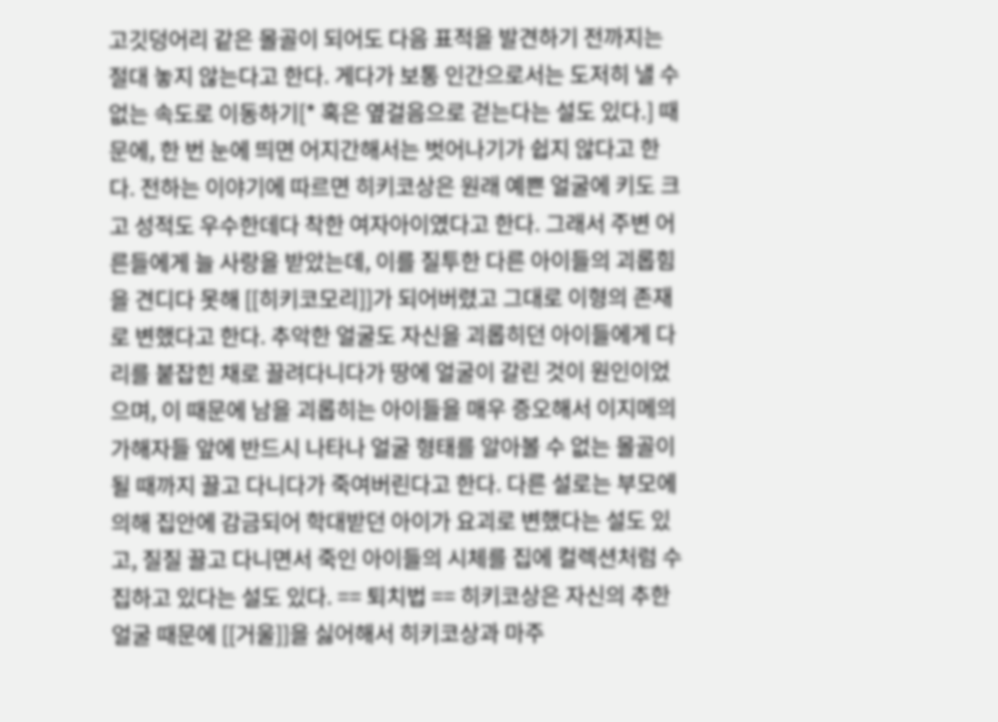고깃덩어리 같은 몰골이 되어도 다음 표적을 발견하기 전까지는 절대 놓지 않는다고 한다. 게다가 보통 인간으로서는 도저히 낼 수 없는 속도로 이동하기[* 혹은 옆걸음으로 걷는다는 설도 있다.] 때문에, 한 번 눈에 띄면 어지간해서는 벗어나기가 쉽지 않다고 한다. 전하는 이야기에 따르면 히키코상은 원래 예쁜 얼굴에 키도 크고 성적도 우수한데다 착한 여자아이였다고 한다. 그래서 주변 어른들에게 늘 사랑을 받았는데, 이를 질투한 다른 아이들의 괴롭힘을 견디다 못해 [[히키코모리]]가 되어버렸고 그대로 이형의 존재로 변했다고 한다. 추악한 얼굴도 자신을 괴롭히던 아이들에게 다리를 붙잡힌 채로 끌려다니다가 땅에 얼굴이 갈린 것이 원인이었으며, 이 때문에 남을 괴롭히는 아이들을 매우 증오해서 이지메의 가해자들 앞에 반드시 나타나 얼굴 형태를 알아볼 수 없는 몰골이 될 때까지 끌고 다니다가 죽여버린다고 한다. 다른 설로는 부모에 의해 집안에 감금되어 학대받던 아이가 요괴로 변했다는 설도 있고, 질질 끌고 다니면서 죽인 아이들의 시체를 집에 컬렉션처럼 수집하고 있다는 설도 있다. == 퇴치법 == 히키코상은 자신의 추한 얼굴 때문에 [[거울]]을 싫어해서 히키코상과 마주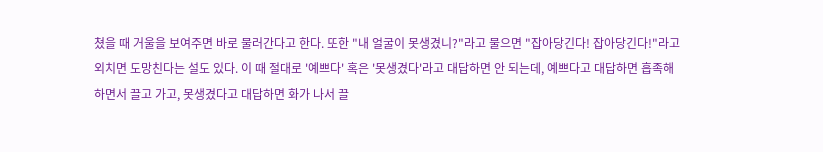쳤을 때 거울을 보여주면 바로 물러간다고 한다. 또한 "내 얼굴이 못생겼니?"라고 물으면 "잡아당긴다! 잡아당긴다!"라고 외치면 도망친다는 설도 있다. 이 때 절대로 '예쁘다' 혹은 '못생겼다'라고 대답하면 안 되는데, 예쁘다고 대답하면 흡족해하면서 끌고 가고, 못생겼다고 대답하면 화가 나서 끌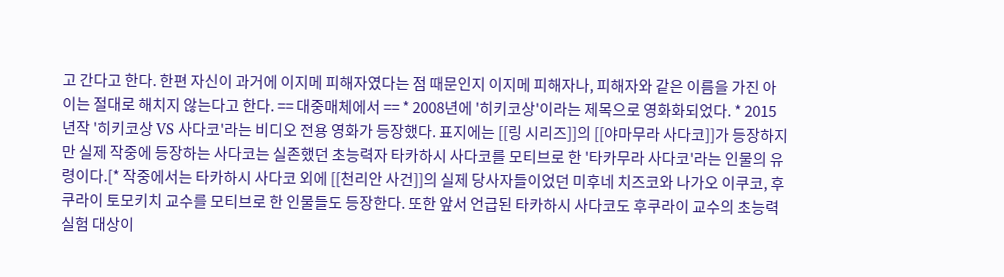고 간다고 한다. 한편 자신이 과거에 이지메 피해자였다는 점 때문인지 이지메 피해자나, 피해자와 같은 이름을 가진 아이는 절대로 해치지 않는다고 한다. == 대중매체에서 == * 2008년에 '히키코상'이라는 제목으로 영화화되었다. * 2015년작 '히키코상 VS 사다코'라는 비디오 전용 영화가 등장했다. 표지에는 [[링 시리즈]]의 [[야마무라 사다코]]가 등장하지만 실제 작중에 등장하는 사다코는 실존했던 초능력자 타카하시 사다코를 모티브로 한 '타카무라 사다코'라는 인물의 유령이다.[* 작중에서는 타카하시 사다코 외에 [[천리안 사건]]의 실제 당사자들이었던 미후네 치즈코와 나가오 이쿠코, 후쿠라이 토모키치 교수를 모티브로 한 인물들도 등장한다. 또한 앞서 언급된 타카하시 사다코도 후쿠라이 교수의 초능력 실험 대상이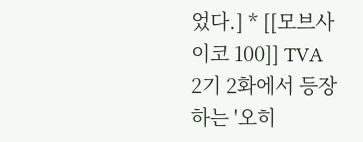었다.] * [[모브사이코 100]] TVA 2기 2화에서 등장하는 '오히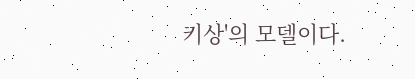키상'의 모델이다.